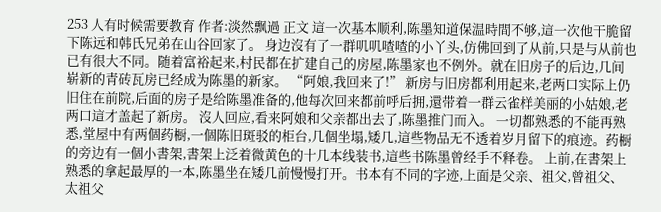253 人有时候需要教育 作者:淡然飘過 正文 這一次基本顺利,陈墨知道保温時間不够,這一次他干脆留下陈远和韩氏兄弟在山谷回家了。 身边沒有了一群叽叽喳喳的小丫头,仿佛回到了从前,只是与从前也已有很大不同。随着富裕起来,村民都在扩建自己的房屋,陈墨家也不例外。就在旧房子的后边,几间崭新的青砖瓦房已经成为陈墨的新家。 “阿娘,我回来了!” 新房与旧房都利用起来,老两口实际上仍旧住在前院,后面的房子是给陈墨准备的,他每次回来都前呼后拥,還带着一群云雀样美丽的小姑娘,老两口這才盖起了新房。 沒人回应,看来阿娘和父亲都出去了,陈墨推门而入。 一切都熟悉的不能再熟悉,堂屋中有两個药橱,一個陈旧斑驳的柜台,几個坐塌,矮几,這些物品无不透着岁月留下的痕迹。药橱的旁边有一個小書架,書架上泛着微黄色的十几本线装书,這些书陈墨曾经手不释卷。 上前,在書架上熟悉的拿起最厚的一本,陈墨坐在矮几前慢慢打开。书本有不同的字迹,上面是父亲、祖父,曾祖父、太祖父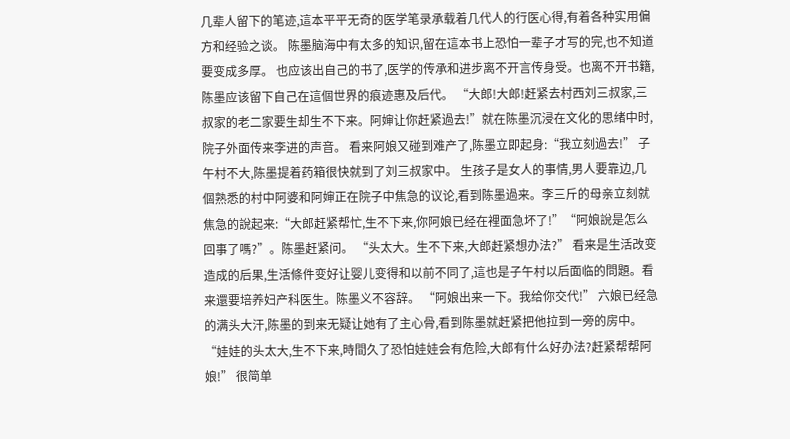几辈人留下的笔迹,這本平平无奇的医学笔录承载着几代人的行医心得,有着各种实用偏方和经验之谈。 陈墨脑海中有太多的知识,留在這本书上恐怕一辈子才写的完,也不知道要变成多厚。 也应该出自己的书了,医学的传承和进步离不开言传身受。也离不开书籍,陈墨应该留下自己在這個世界的痕迹惠及后代。 “大郎!大郎!赶紧去村西刘三叔家,三叔家的老二家要生却生不下来。阿婶让你赶紧過去!”就在陈墨沉浸在文化的思绪中时,院子外面传来李进的声音。 看来阿娘又碰到难产了,陈墨立即起身:“我立刻過去!” 子午村不大,陈墨提着药箱很快就到了刘三叔家中。 生孩子是女人的事情,男人要靠边,几個熟悉的村中阿婆和阿婶正在院子中焦急的议论,看到陈墨過来。李三斤的母亲立刻就焦急的說起来:“大郎赶紧帮忙,生不下来,你阿娘已经在裡面急坏了!”“阿娘說是怎么回事了嗎?”。陈墨赶紧问。 “头太大。生不下来,大郎赶紧想办法?” 看来是生活改变造成的后果,生活條件变好让婴儿变得和以前不同了,這也是子午村以后面临的問題。看来還要培养妇产科医生。陈墨义不容辞。 “阿娘出来一下。我给你交代!” 六娘已经急的满头大汗,陈墨的到来无疑让她有了主心骨,看到陈墨就赶紧把他拉到一旁的房中。 “娃娃的头太大,生不下来,時間久了恐怕娃娃会有危险,大郎有什么好办法?赶紧帮帮阿娘!” 很简单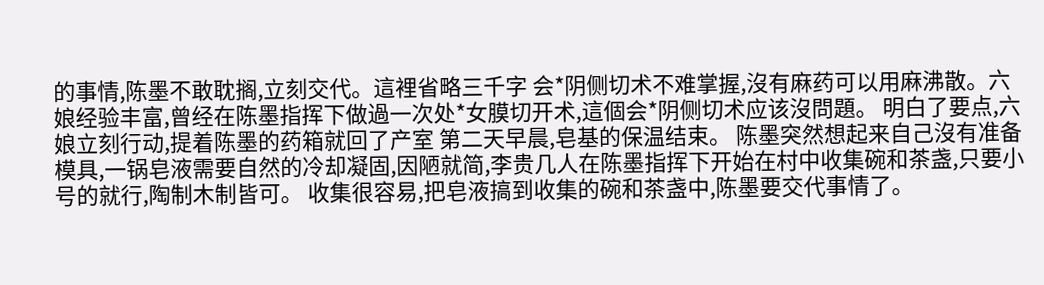的事情,陈墨不敢耽搁,立刻交代。這裡省略三千字 会*阴侧切术不难掌握,沒有麻药可以用麻沸散。六娘经验丰富,曾经在陈墨指挥下做過一次处*女膜切开术,這個会*阴侧切术应该沒問題。 明白了要点,六娘立刻行动,提着陈墨的药箱就回了产室 第二天早晨,皂基的保温结束。 陈墨突然想起来自己沒有准备模具,一锅皂液需要自然的冷却凝固,因陋就简,李贵几人在陈墨指挥下开始在村中收集碗和茶盏,只要小号的就行,陶制木制皆可。 收集很容易,把皂液搞到收集的碗和茶盏中,陈墨要交代事情了。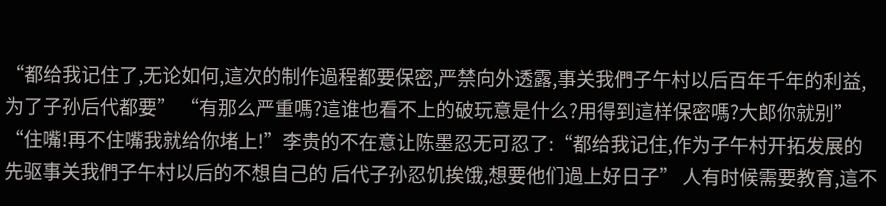“都给我记住了,无论如何,這次的制作過程都要保密,严禁向外透露,事关我們子午村以后百年千年的利益,为了子孙后代都要” “有那么严重嗎?這谁也看不上的破玩意是什么?用得到這样保密嗎?大郎你就别” “住嘴!再不住嘴我就给你堵上!”李贵的不在意让陈墨忍无可忍了:“都给我记住,作为子午村开拓发展的先驱事关我們子午村以后的不想自己的 后代子孙忍饥挨饿,想要他们過上好日子” 人有时候需要教育,這不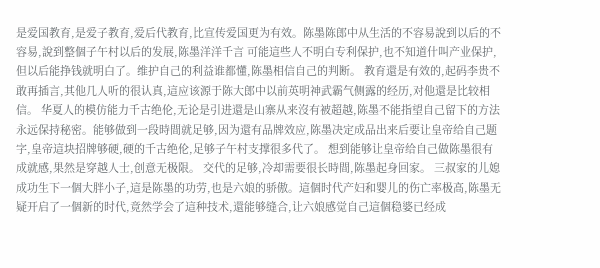是爱国教育,是爱子教育,爱后代教育,比宣传爱国更为有效。陈墨陈郎中从生活的不容易說到以后的不容易,說到整個子午村以后的发展,陈墨洋洋千言 可能這些人不明白专利保护,也不知道什叫产业保护,但以后能挣钱就明白了。维护自己的利益谁都懂,陈墨相信自己的判断。 教育還是有效的,起码李贵不敢再插言,其他几人听的很认真,這应该源于陈大郎中以前英明神武霸气侧露的经历,对他還是比较相信。 华夏人的模仿能力千古绝伦,无论是引进還是山寨从来沒有被超越,陈墨不能指望自己留下的方法永远保持秘密。能够做到一段時間就足够,因为還有品牌效应,陈墨决定成品出来后要让皇帝给自己题字,皇帝這块招牌够硬,硬的千古绝伦,足够子午村支撑很多代了。 想到能够让皇帝给自己做陈墨很有成就感,果然是穿越人士,创意无极限。 交代的足够,冷却需要很长時間,陈墨起身回家。 三叔家的儿媳成功生下一個大胖小子,這是陈墨的功劳,也是六娘的骄傲。這個时代产妇和婴儿的伤亡率极高,陈墨无疑开启了一個新的时代,竟然学会了這种技术,還能够缝合,让六娘感觉自己這個稳婆已经成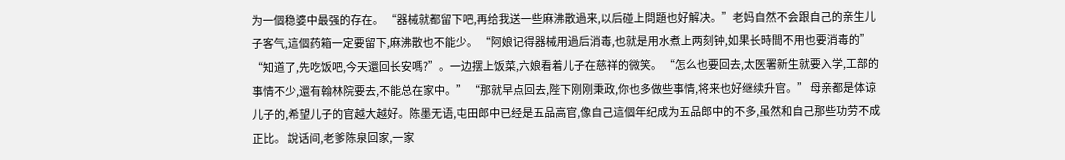为一個稳婆中最强的存在。 “器械就都留下吧,再给我送一些麻沸散過来,以后碰上問題也好解决。”老妈自然不会跟自己的亲生儿子客气,這個药箱一定要留下,麻沸散也不能少。 “阿娘记得器械用過后消毒,也就是用水煮上两刻钟,如果长時間不用也要消毒的” “知道了,先吃饭吧,今天還回长安嗎?”。一边摆上饭菜,六娘看着儿子在慈祥的微笑。 “怎么也要回去,太医署新生就要入学,工部的事情不少,還有翰林院要去,不能总在家中。” “那就早点回去,陛下刚刚秉政,你也多做些事情,将来也好继续升官。” 母亲都是体谅儿子的,希望儿子的官越大越好。陈墨无语,屯田郎中已经是五品高官,像自己這個年纪成为五品郎中的不多,虽然和自己那些功劳不成正比。 說话间,老爹陈泉回家,一家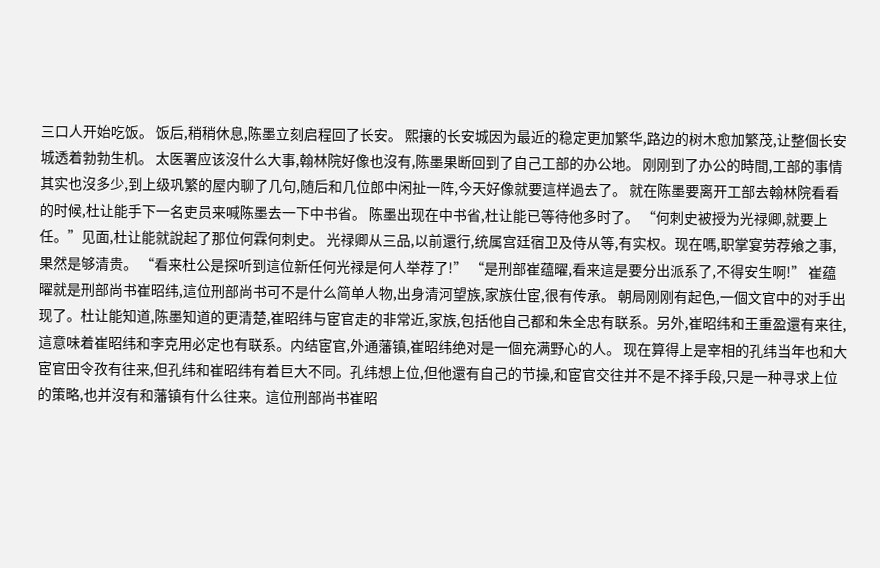三口人开始吃饭。 饭后,稍稍休息,陈墨立刻启程回了长安。 熙攘的长安城因为最近的稳定更加繁华,路边的树木愈加繁茂,让整個长安城透着勃勃生机。 太医署应该沒什么大事,翰林院好像也沒有,陈墨果断回到了自己工部的办公地。 刚刚到了办公的時間,工部的事情其实也沒多少,到上级巩繁的屋内聊了几句,随后和几位郎中闲扯一阵,今天好像就要這样過去了。 就在陈墨要离开工部去翰林院看看的时候,杜让能手下一名吏员来喊陈墨去一下中书省。 陈墨出现在中书省,杜让能已等待他多时了。 “何刺史被授为光禄卿,就要上任。”见面,杜让能就說起了那位何霖何刺史。 光禄卿从三品,以前還行,统属宫廷宿卫及侍从等,有实权。现在嗎,职掌宴劳荐飨之事,果然是够清贵。 “看来杜公是探听到這位新任何光禄是何人举荐了!” “是刑部崔蕴曜,看来這是要分出派系了,不得安生啊!” 崔蕴曜就是刑部尚书崔昭纬,這位刑部尚书可不是什么简单人物,出身清河望族,家族仕宦,很有传承。 朝局刚刚有起色,一個文官中的对手出现了。杜让能知道,陈墨知道的更清楚,崔昭纬与宦官走的非常近,家族,包括他自己都和朱全忠有联系。另外,崔昭纬和王重盈還有来往,這意味着崔昭纬和李克用必定也有联系。内结宦官,外通藩镇,崔昭纬绝对是一個充满野心的人。 现在算得上是宰相的孔纬当年也和大宦官田令孜有往来,但孔纬和崔昭纬有着巨大不同。孔纬想上位,但他還有自己的节操,和宦官交往并不是不择手段,只是一种寻求上位的策略,也并沒有和藩镇有什么往来。這位刑部尚书崔昭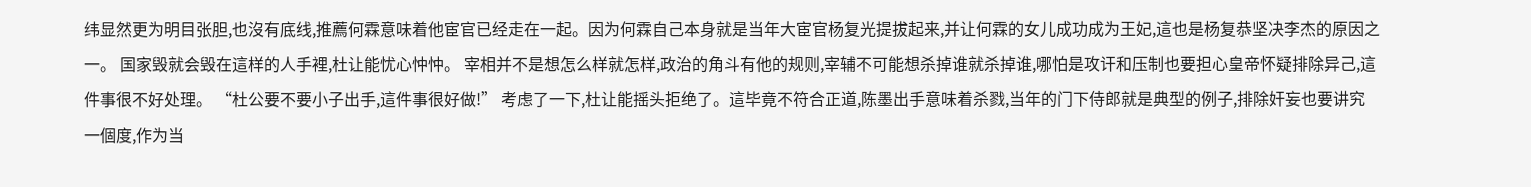纬显然更为明目张胆,也沒有底线,推薦何霖意味着他宦官已经走在一起。因为何霖自己本身就是当年大宦官杨复光提拔起来,并让何霖的女儿成功成为王妃,這也是杨复恭坚决李杰的原因之一。 国家毁就会毁在這样的人手裡,杜让能忧心忡忡。 宰相并不是想怎么样就怎样,政治的角斗有他的规则,宰辅不可能想杀掉谁就杀掉谁,哪怕是攻讦和压制也要担心皇帝怀疑排除异己,這件事很不好处理。 “杜公要不要小子出手,這件事很好做!” 考虑了一下,杜让能摇头拒绝了。這毕竟不符合正道,陈墨出手意味着杀戮,当年的门下侍郎就是典型的例子,排除奸妄也要讲究一個度,作为当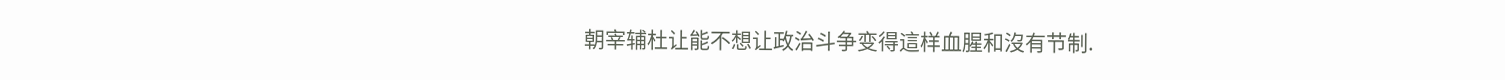朝宰辅杜让能不想让政治斗争变得這样血腥和沒有节制.